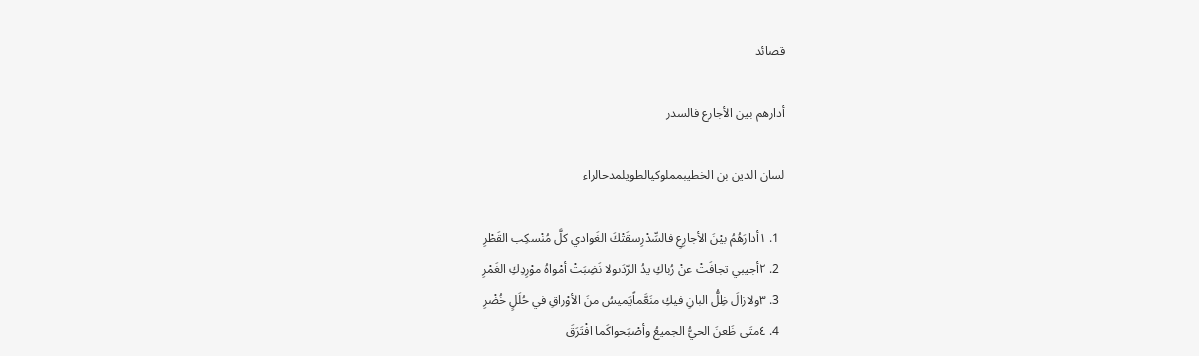قصائد

أدارهم بين الأجارع فالسدر

لسان الدين بن الخطيبمملوكيالطويلمدحالراء

  1. ١أدارَهُمُ بيْنَ الأجارِعِ فالسِّدْرِسقَتْكَ الغَوادي كلَّ مُنْسكِب القَطْرِ
  2. ٢أجيبي تجافَتْ عنْ رُباكِ يدُ الرّدَىولا نَضِبَتْ أمْواهُ موْرِدِكِ الغَمْرِ
  3. ٣ولازالَ ظِلُّ البانِ فيكِ منَعَّماًيَميسُ منَ الأوْراقِ في حُلَلٍ خُضْرِ
  4. ٤متَى ظَعنَ الحيُّ الجميعُ وأصْبَحواكَما افْتَرَقَ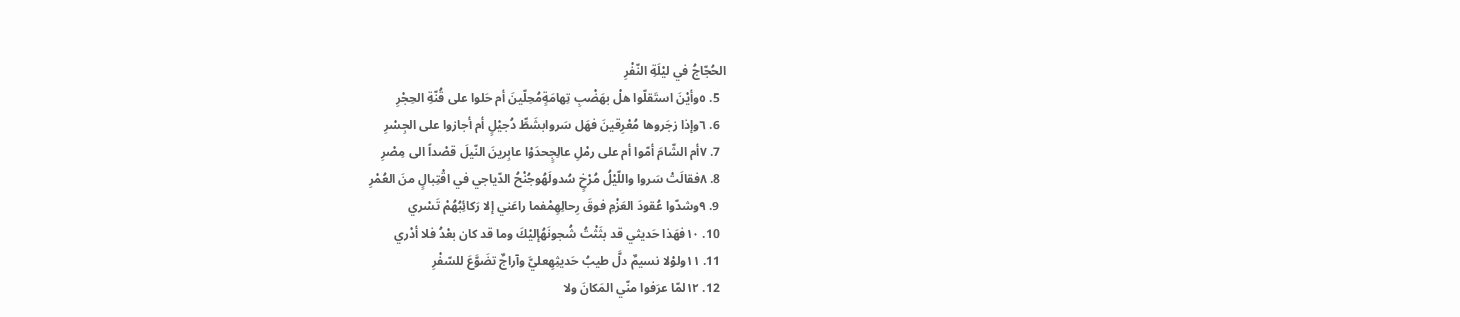الحُجّاجُ في ليْلَةِ النّفْرِ
  5. ٥وأيْنَ استَقلّوا هلْ بهَضْبِ تِهامَةٍمُحِلّينَ أم حَلوا على قُنّةِ الحِجْرِ
  6. ٦وإذا زجَروها مُعْرِقينَ فهَل سَروابشَطِّ دُجيْلٍ أم أجازوا على الجِسْرِ
  7. ٧أم الشّامَ أمّوا أم على رمْلِ عالِجٍحدَوْا عابِرينَ النّيلَ قصْداً الى مِصْرِ
  8. ٨فقالَتْ سَروا واللّيْلُ مُرْخٍ سُدولَهُوجُنْحُ الدّياجي في اقْتِبالٍ منَ العُمْرِ
  9. ٩وشدّوا عُقودَ العَزْمِ فوقَ رِحالِهِمْفما راعَني إلا رَكائِبُهُمْ تَسْري
  10. ١٠فهَذا حَديثي قد بثَثْتُ شُجونَهُإليْكَ وما قد كان بعْدُ فلا أدْري
  11. ١١ولوْلا نسيمٌ دلَّ طيبُ حَديثِهِعليَّ وآراجٌ تضَوَّعَ للسّفْرِ
  12. ١٢لمّا عرَفوا منّي المَكانَ ولا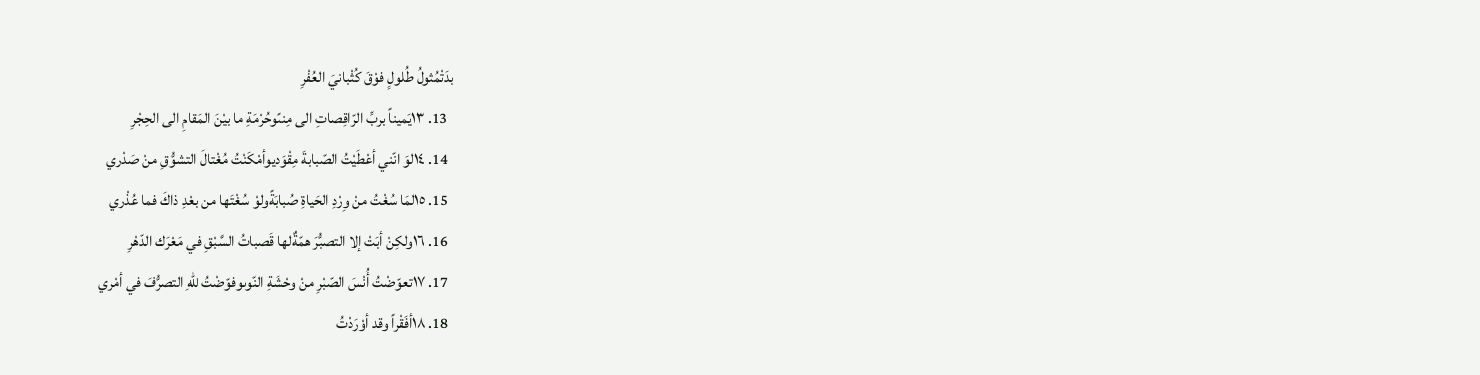بدَتْمُثولُ طُلولٍ فوْقَ كُثْبانيَ العُفْرِ
  13. ١٣يَميناً بربِّ الرّاقِصاتِ الى مِنىًوحُرْمَةِ ما بيْنَ المَقامِ الى الحِجْرِ
  14. ١٤لوَ انّني أعْطَيْتُ الصّبابةَ مِقْوَديوأمْكَنْتُ مُغْتالَ التشوُّقِ منْ صَدْري
  15. ١٥لمَا سُغْتُ منْ وِرْدِ الحَياةِ صُبابَةًولوْ سُغْتَها من بعْدِ ذاكَ فما عُذْري
  16. ١٦ولكِنْ أبَتْ إلا التصبُّرَ همّةٌلها قَصباتُ السَّبْقِ في مَعْرَك الدّهْرِ
  17. ١٧تعوّضْتُ أُنْسَ الصّبْرِ منْ وحْشَةِ النّوىوفوّضْتُ للّهِ التصرُّفَ في أمْري
  18. ١٨أفَقْراً وقد أوْرَدْتُ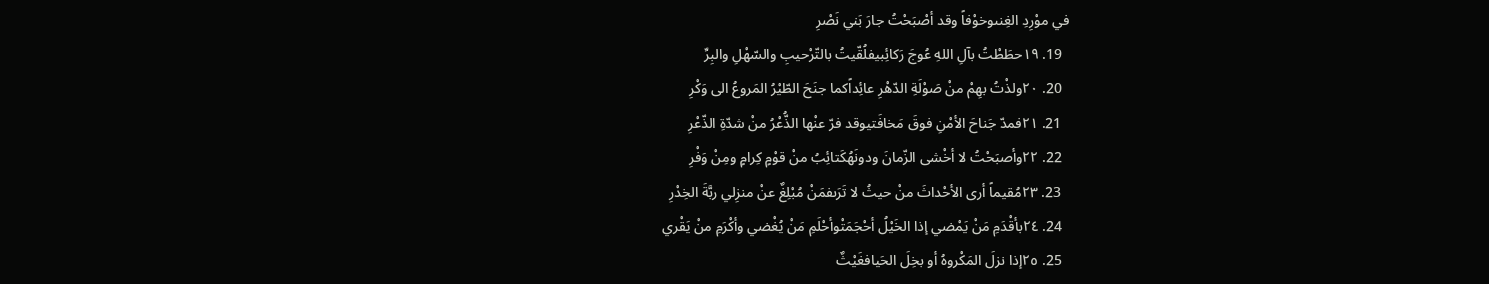في موْرِدِ الغِنىوخوْفاً وقد أصْبَحْتُ جارَ بَني نَصْرِ
  19. ١٩حطَطْتُ بآلِ اللهِ عُوجَ رَكائِبيفلُقّيتُ بالتّرْحيبِ والسّهْلِ والبِرِّ
  20. ٢٠ولذْتُ بهِمْ منْ صَوْلَةِ الدّهْرِ عائِداًكما جنَحَ الطّيْرُ المَروعُ الى وَكْرِ
  21. ٢١فمدّ جَناحَ الأمْنِ فوقَ مَخافَتيوقد فرّ عنْها الذُّعْرُ منْ شدّةِ الذّعْرِ
  22. ٢٢وأصبَحْتُ لا أخْشى الزّمانَ ودونَهُكَتائِبُ منْ قوْمٍ كِرامٍ ومِنْ وَفْرِ
  23. ٢٣مُقيماً أرى الأحْداثَ منْ حيثُ لا تَرَىفمَنْ مُبْلِغٌ عنْ منزِلي ربَّةَ الخِدْرِ
  24. ٢٤بأقْدَمِ مَنْ يَمْضي إذا الخَيْلُ أحْجَمَتْوأحْلَمِ مَنْ يُغْضي وأكْرَمِ منْ يَقْري
  25. ٢٥إذا نزلَ المَكْروهُ أو بخِلَ الحَيافغَيْثٌ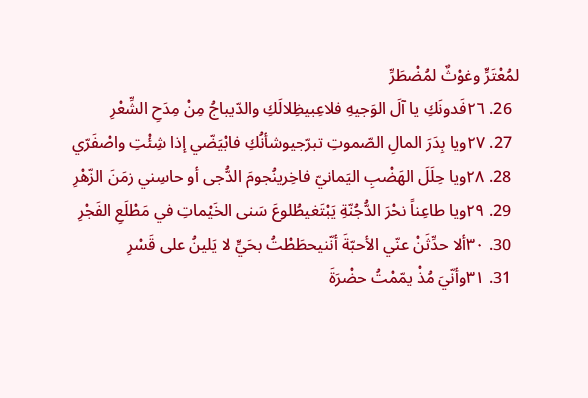لمُعْتَرٍّ وغوْثٌ لمُضْطَرِّ
  26. ٢٦فَدونَكِ يا آلَ الوَجيهِ فلاعِبيظِلالَكِ والدّيباجُ مِنْ مِدَحِ الشِّعْرِ
  27. ٢٧ويا بِدَرَ المالِ الصّموتِ تبرّجيوشأنُكِ فابْيَضّي إذا شِئْتِ واصْفَرّي
  28. ٢٨ويا حِلَلَ الهَضْبِ اليَمانيّ فاخِرينُجومَ الدُّجى أو حاسِني زمَنَ الزّهْرِ
  29. ٢٩ويا طاعِناً نحْرَ الدُّجُنّةِ يَبْتَغيطُلوعَ سَنى الخَيْماتِ في مَطْلَعِ الفَجْرِ
  30. ٣٠ألا حدِّثَنْ عنّي الأحبّةَ أنّنيحطَطْتُ بحَيٍّ لا يَلينُ على قَسْرِ
  31. ٣١وأنّيَ مُذْ يمّمْتُ حضْرَةَ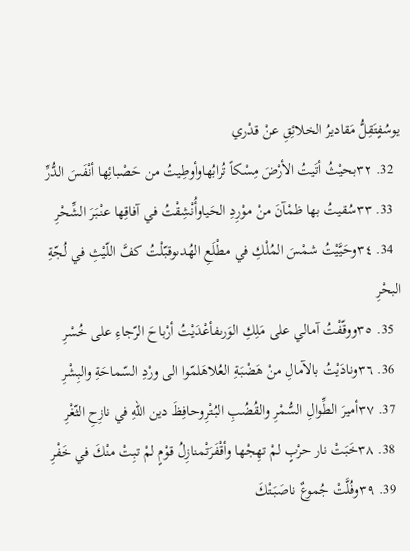يوسُفٍتَقِلُّ مَقاديرُ الخلائِقِ عنْ قدْري
  32. ٣٢بحيْثُ أتَيتُ الأرْضَ مِسْكاً تُرابُهاوأوطِيتُ من حَصْبائِها أنْفَسَ الدُّرِّ
  33. ٣٣سُقيتُ بها ظمْآنَ منْ موْرِدِ الحَياوأُنْشِقْتُ في آفاقِها عنْبَرَ الشِّحْرِ
  34. ٣٤وحَيَّيْتُ شمْسَ المُلْكِ في مطْلَعِ الهُدىوقبّلْتُ كفَّ اللّيْثِ في لُجّةِ البحْرِ
  35. ٣٥ووقّفْتُ آمالي على مَلِكِ الوَرىفأعْدَيْتُ أرْباحَ الرّجاءِ على خُسْرِ
  36. ٣٦ونادَيْتُ بالآمالِ منْ هَضْبَةِ العُلاهَلمّوا الى ورْدِ السّماحَةِ والبِشْرِ
  37. ٣٧أميرَ الطِّوالِ السُّمْرِ والقُضُبِ البُتْرِوحافِظَ دين اللهِ في نازِحِ الثّغْرِ
  38. ٣٨خَبَتْ نار حرْبٍ لمْ تهِجْها وأقْفَرَتْمنازِلُ قوْمٍ لمْ تبِتْ منْكَ في خَفْرِ
  39. ٣٩وفُلَّتْ جُموعٌ ناصَبَتْكَ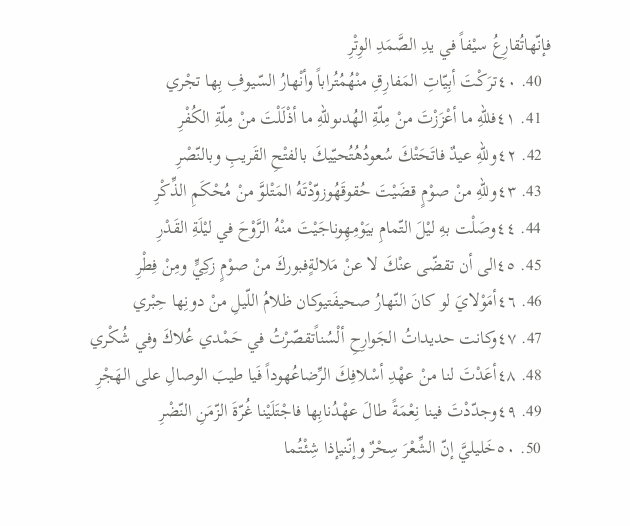فإنّهاتُقارِعُ سيْفاً في يدِ الصَّمَدِ الوِتْرِ
  40. ٤٠ترَكْتَ أبِيّاتِ المَفارِقِ منْهُمُتُراباً وأنْهارُ السّيوفِ بِها تجْري
  41. ٤١فللّهِ ما أعْزَزْتَ منْ مِلّةِ الهُدىوللّهِ ما أذْلَلْتَ منْ مِلّةِ الكُفْرِ
  42. ٤٢وللّهِ عيدٌ فاتَحَتْكَ سُعودُهُتُحيّيكَ بالفتْحِ القَريبِ وبالنّصْرِ
  43. ٤٣وللّهِ منْ صوْمٍ قضَيْتَ حُقوقَهُوزوّدْتَهُ المَتْلوَّ منْ مُحْكَمِ الذِّكْرِ
  44. ٤٤وصَلْت بهِ ليْلَ التّمامِ بيَوْمِهِوناجَيْتَ منْهُ الرَّوْحَ في ليْلَةِ القَدْرِ
  45. ٤٥الى أن تقضّى عنْكَ لا عنْ مَلالةٍفبوركَ منْ صوْمٍ زكِيٍّ ومِنْ فِطْرِ
  46. ٤٦أمَوْلايَ لو كانَ النّهارُ صحيفَتيوكان ظلامُ اللّيلِ منْ دونِها حِبْري
  47. ٤٧وكانت حديداتُ الجَوارِحِ ألْسُناًتقصّرْتُ في حَمْدي عُلاكَ وفي شُكْري
  48. ٤٨أعَدْتَ لنا منْ عهْدِ أسْلافِكَ الرِّضاعُهوداً فَيا طيبَ الوصالِ على الهَجْرِ
  49. ٤٩وجدّدْتَ فينا نِعْمَةً طالَ عهْدُنابِها فاجْتَلَيْنا غُرّةَ الزّمَنِ النّضْرِ
  50. ٥٠خَليليَّ إنّ الشِّعْرَ سِحْرٌ وإنّنيإذا شِئْتُما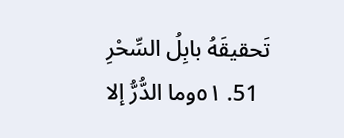تَحقيقَهُ بابِلُ السِّحْرِ
  51. ٥١وما الدُّرُّ إلا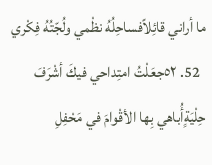ما أراني قائِلاًفساحِلُهُ نظْمي ولُجّتُهُ فِكْري
  52. ٥٢جعَلْتُ امتِداحي فيكَ أشْرَفَ حِلْيَةٍأُباهي بِها الأقْوامَ في مَحْفِلِ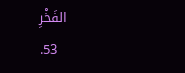الفَخْرِ
  53.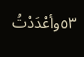٥٣وأعْدَدْتُ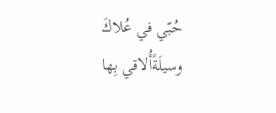حُبّي في عُلاكَ وسيلَةًأُلاقي بِها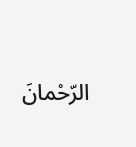الرّحْمانَ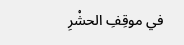في موقِفِ الحشْرِ